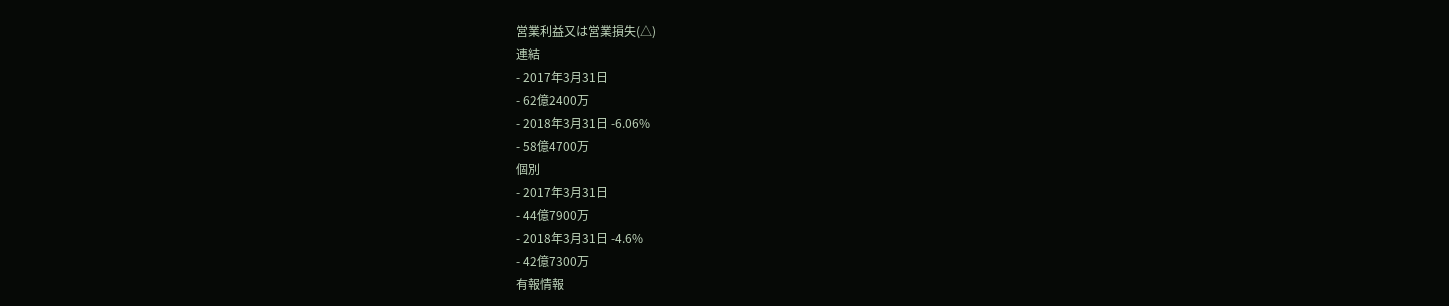営業利益又は営業損失(△)
連結
- 2017年3月31日
- 62億2400万
- 2018年3月31日 -6.06%
- 58億4700万
個別
- 2017年3月31日
- 44億7900万
- 2018年3月31日 -4.6%
- 42億7300万
有報情報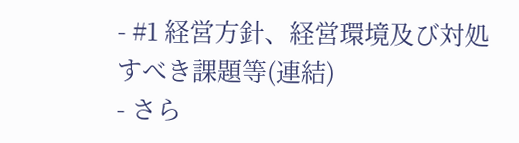- #1 経営方針、経営環境及び対処すべき課題等(連結)
- さら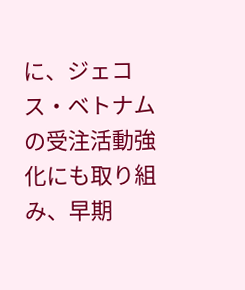に、ジェコス・ベトナムの受注活動強化にも取り組み、早期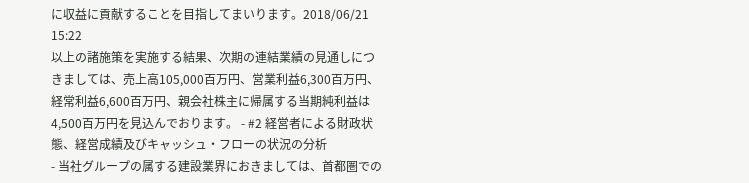に収益に貢献することを目指してまいります。2018/06/21 15:22
以上の諸施策を実施する結果、次期の連結業績の見通しにつきましては、売上高105,000百万円、営業利益6,300百万円、経常利益6,600百万円、親会社株主に帰属する当期純利益は4,500百万円を見込んでおります。 - #2 経営者による財政状態、経営成績及びキャッシュ・フローの状況の分析
- 当社グループの属する建設業界におきましては、首都圏での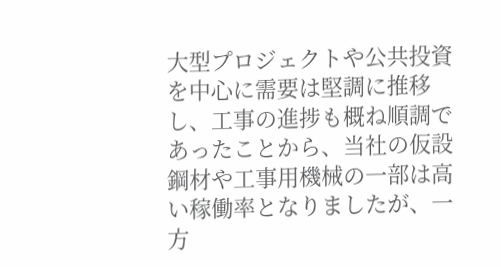大型プロジェクトや公共投資を中心に需要は堅調に推移し、工事の進捗も概ね順調であったことから、当社の仮設鋼材や工事用機械の一部は高い稼働率となりましたが、一方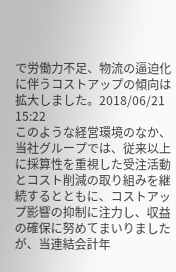で労働力不足、物流の逼迫化に伴うコストアップの傾向は拡大しました。2018/06/21 15:22
このような経営環境のなか、当社グループでは、従来以上に採算性を重視した受注活動とコスト削減の取り組みを継続するとともに、コストアップ影響の抑制に注力し、収益の確保に努めてまいりましたが、当連結会計年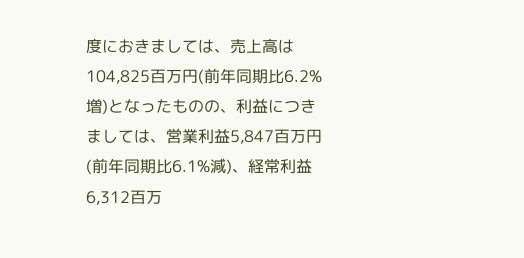度におきましては、売上高は104,825百万円(前年同期比6.2%増)となったものの、利益につきましては、営業利益5,847百万円(前年同期比6.1%減)、経常利益6,312百万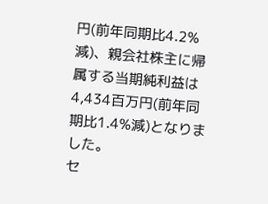円(前年同期比4.2%減)、親会社株主に帰属する当期純利益は4,434百万円(前年同期比1.4%減)となりました。
セ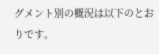グメント別の概況は以下のとおりです。